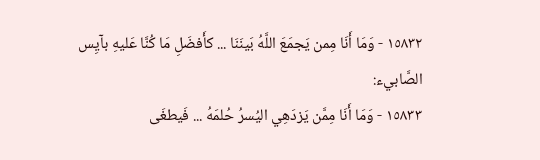١٥٨٣٢ - وَمَا أَنَا مِمن يَجمَعَ اللَّهُ بَينَنَا ... كأَفضَلِ مَا كُنَّا عَليهِ بآيِس
الصَّابيء:
١٥٨٣٣ - وَمَا أَنَا مِمَّن يَزدَهِي اليُسرُ حُلمَهُ ... فَيطغَى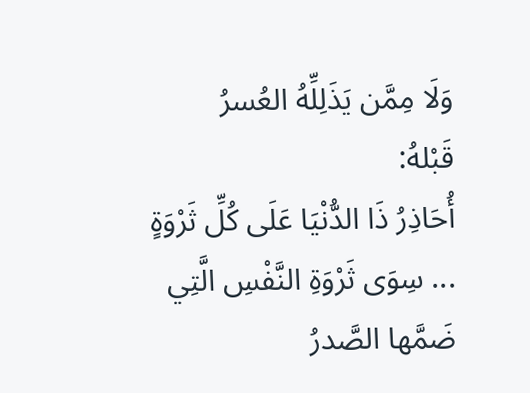وَلَا مِمَّن يَذَلِلِّهُ العُسرُ
قَبْلهُ:
أُحَاذِرُ ذَا الدُّنْيَا عَلَى كُلِّ ثَرْوَةٍ ... سِوَى ثَرْوَةِ النَّفْسِ الَّتِي ضَمَّها الصَّدرُ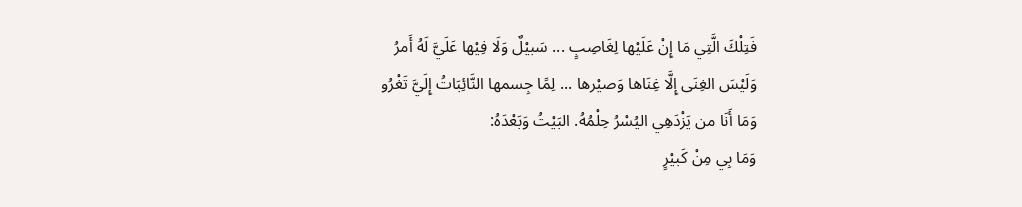فَتِلْكَ الَّتِي مَا إِنْ عَلَيْها لِغَاصِبٍ ... سَبيْلٌ وَلَا فِيْها عَلَيَّ لَهُ أَمرُ
وَلَيْسَ الغِنَى إِلَّا غِنَاها وَصيْرها ... لِمًا جِسمها النَّائِبَاتُ إِلَيَّ تَغْرُو
وَمَا أَنَا من يَزْدَهِي اليُسْرُ حِلْمُهُ. البَيْتُ وَبَعْدَهُ:
وَمَا بِي مِنْ كَبيْرٍ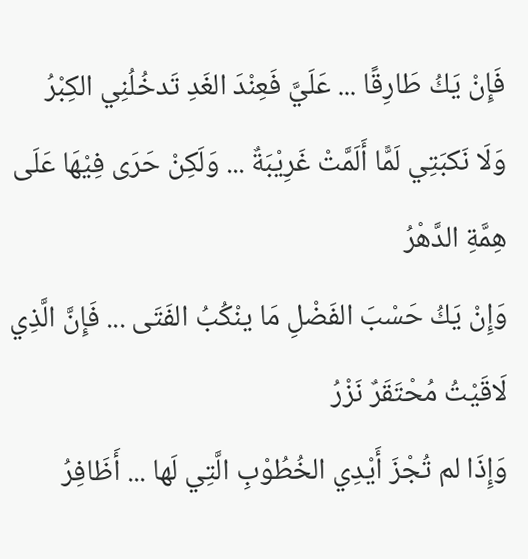فَإِنْ يَكُ طَارِقًا ... عَلَيَّ فَعِنْدَ الغَدِ تَدخُلُنِي الكِبْرُ
وَلَا نَكبَتِي لَمًّا أَلَمَّتْ غَرِيْبَةٌ ... وَلَكِنْ حَرَى فِيْهَا عَلَى هِمَّةِ الدَّهْرُ
وَإِنْ يَكُ حَسْبَ الفَضْلِ مَا ينْكُبُ الفَتَى ... فَإِنَّ الَّذِي لَاقَيْتُ مُحْتَقَرٌ نَزْرُ
وَإِذَا لم تُجْزَ أَيْدِي الخُطُوْبِ الَّتِي لَها ... أَظَافِرُ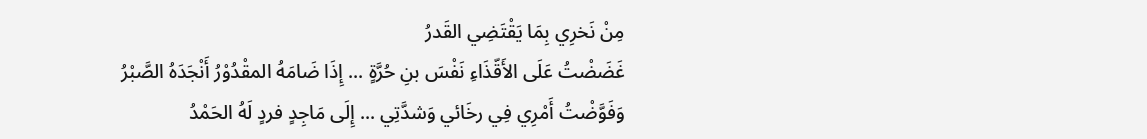مِنْ نَخرِي بِمَا يَقْتَضِي القَدرُ
غَضَضْتُ عَلَى الأَقّذَاءِ نَفْسَ بنِ حُرَّةٍ ... إِذَا ضَامَهُ المقْدُوْرُ أَنْجَدَهُ الصَّبْرُ
وَفَوَّضْتُ أَمْرِي فِي رخَائي وَشدَّتِي ... إِلَى مَاجِدٍ فردٍ لَهُ الحَمْدُ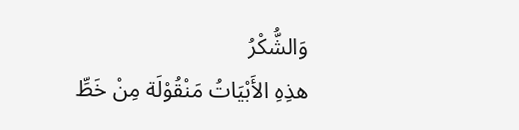وَالشُّكْرُ
هذِهِ الأَبْيَاتُ مَنْقُوْلَة مِنْ خَطِّ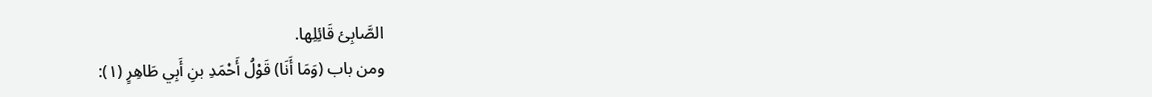الصَّابِئ قَائِلِها.
ومن باب (وَمَا أَنَا) قَوْلُ أَحْمَدِ بنِ أَبِي طَاهِرٍ (١):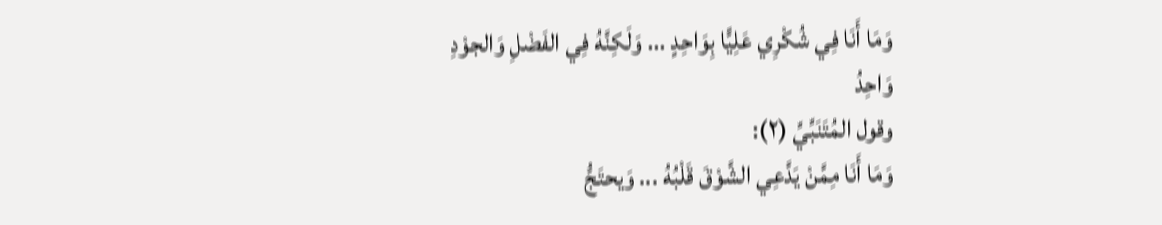وَمَا أَنَا فِي شُكْرِي عَلِيًّا بِوَاحِدٍ ... وَلَكِنَّهُ فِي الفَضْلِ وَالجوْدِ وَاحِدُ
وقول المُتَنَبِّيِّ (٢):
وَمَا أَنَا مِمَّنْ يَدَّعِي الشَّوْقَ قَلْبُهُ ... وَيحتَجُّ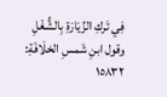فِي تَركِ الزِّيَارَةِ بِالشُّغْلِ
وقول ابنِ شَمسِ الخلَافَةِ:
١٥٨٣٢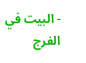- البيت في الفرج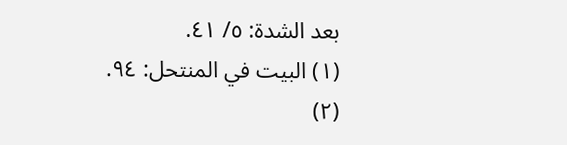بعد الشدة: ٥/ ٤١.
(١) البيت في المنتحل: ٩٤.
(٢)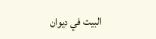البيت في ديوان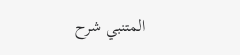المتنبي شرح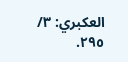العكبري: ٣/ ٢٩٥.